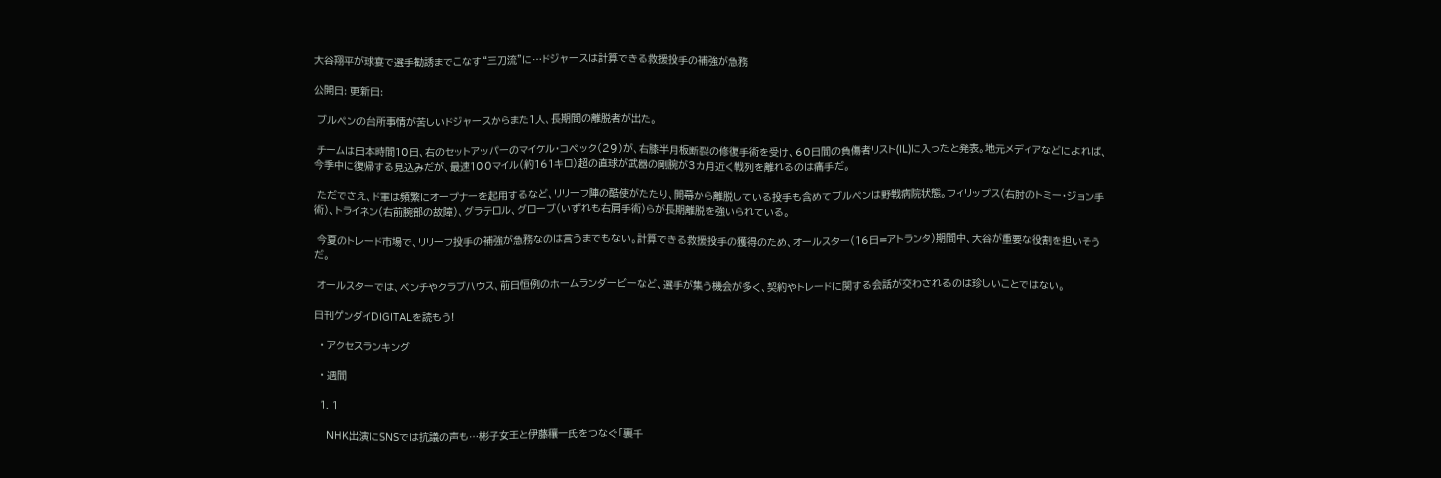大谷翔平が球宴で選手勧誘までこなす“三刀流”に…ドジャースは計算できる救援投手の補強が急務

公開日: 更新日:

 ブルペンの台所事情が苦しいドジャースからまた1人、長期間の離脱者が出た。

 チームは日本時間10日、右のセットアッパーのマイケル・コペック(29)が、右膝半月板断裂の修復手術を受け、60日間の負傷者リスト(IL)に入ったと発表。地元メディアなどによれば、今季中に復帰する見込みだが、最速100マイル(約161キロ)超の直球が武器の剛腕が3カ月近く戦列を離れるのは痛手だ。

 ただでさえ、ド軍は頻繁にオープナーを起用するなど、リリーフ陣の酷使がたたり、開幕から離脱している投手も含めてブルペンは野戦病院状態。フィリップス(右肘のトミー・ジョン手術)、トライネン(右前腕部の故障)、グラテロル、グローブ(いずれも右肩手術)らが長期離脱を強いられている。

 今夏のトレード市場で、リリーフ投手の補強が急務なのは言うまでもない。計算できる救援投手の獲得のため、オールスター(16日=アトランタ)期間中、大谷が重要な役割を担いそうだ。

 オールスターでは、ベンチやクラブハウス、前日恒例のホームランダービーなど、選手が集う機会が多く、契約やトレードに関する会話が交わされるのは珍しいことではない。

日刊ゲンダイDIGITALを読もう!

  • アクセスランキング

  • 週間

  1. 1

    NHK出演にSNSでは抗議の声も…彬子女王と伊藤穰一氏をつなぐ「裏千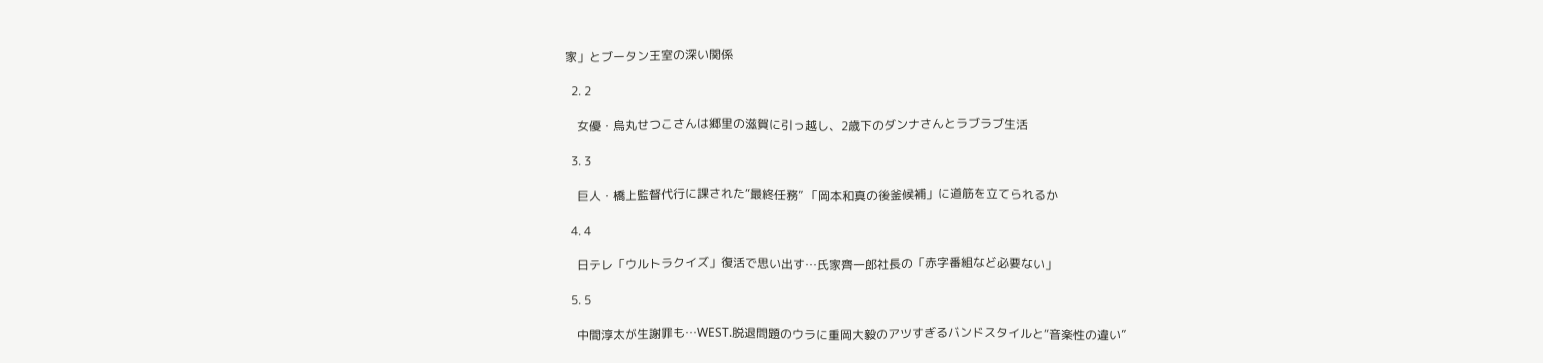家」とブータン王室の深い関係

  2. 2

    女優・烏丸せつこさんは郷里の滋賀に引っ越し、2歳下のダンナさんとラブラブ生活

  3. 3

    巨人・橋上監督代行に課された“最終任務” 「岡本和真の後釜候補」に道筋を立てられるか

  4. 4

    日テレ「ウルトラクイズ」復活で思い出す…氏家齊一郎社長の「赤字番組など必要ない」

  5. 5

    中間淳太が生謝罪も…WEST.脱退問題のウラに重岡大毅のアツすぎるバンドスタイルと“音楽性の違い”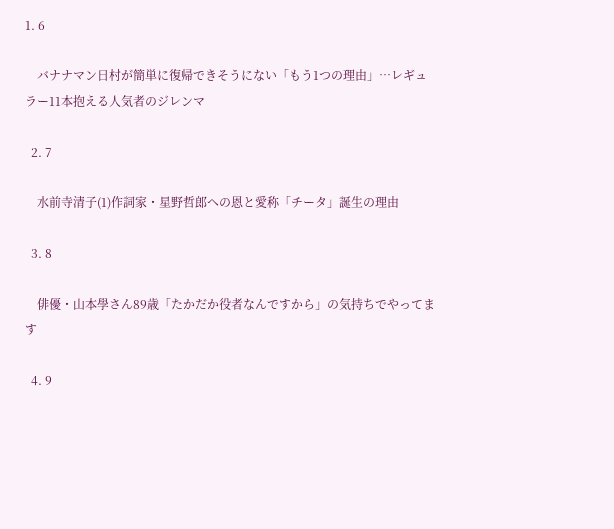1. 6

    バナナマン日村が簡単に復帰できそうにない「もう1つの理由」…レギュラー11本抱える人気者のジレンマ

  2. 7

    水前寺清子(1)作詞家・星野哲郎への恩と愛称「チータ」誕生の理由

  3. 8

    俳優・山本學さん89歳「たかだか役者なんですから」の気持ちでやってます

  4. 9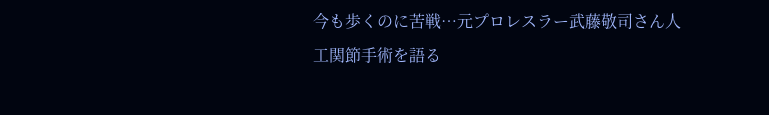今も歩くのに苦戦…元プロレスラー武藤敬司さん人工関節手術を語る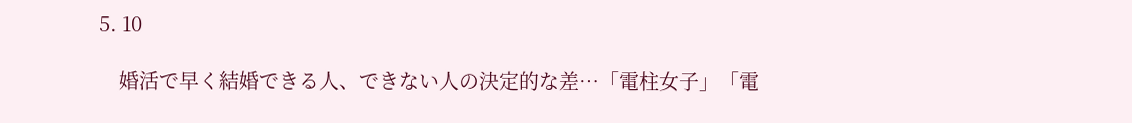5. 10

    婚活で早く結婚できる人、できない人の決定的な差…「電柱女子」「電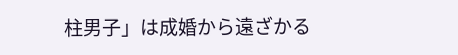柱男子」は成婚から遠ざかる